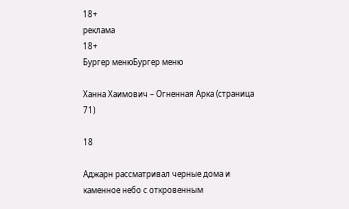18+
реклама
18+
Бургер менюБургер меню

Ханна Хаимович – Огненная Арка (страница 71)

18

Аджарн рассматривал черные дома и каменное небо с откровенным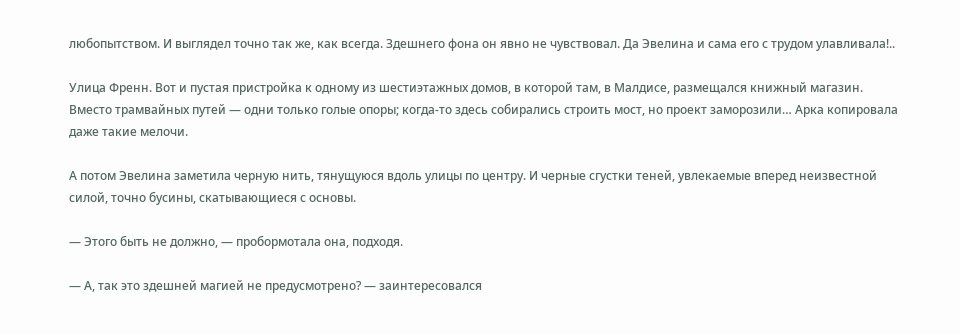любопытством. И выглядел точно так же, как всегда. Здешнего фона он явно не чувствовал. Да Эвелина и сама его с трудом улавливала!..

Улица Френн. Вот и пустая пристройка к одному из шестиэтажных домов, в которой там, в Малдисе, размещался книжный магазин. Вместо трамвайных путей — одни только голые опоры; когда-то здесь собирались строить мост, но проект заморозили… Арка копировала даже такие мелочи.

А потом Эвелина заметила черную нить, тянущуюся вдоль улицы по центру. И черные сгустки теней, увлекаемые вперед неизвестной силой, точно бусины, скатывающиеся с основы.

— Этого быть не должно, — пробормотала она, подходя.

— А, так это здешней магией не предусмотрено? — заинтересовался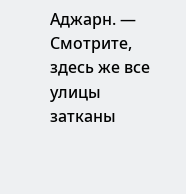Аджарн. — Смотрите, здесь же все улицы затканы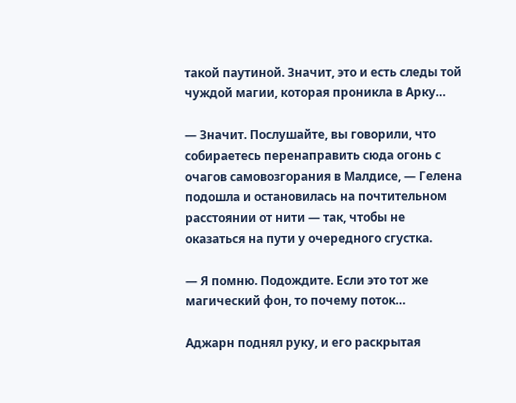такой паутиной. Значит, это и есть следы той чуждой магии, которая проникла в Арку…

— Значит. Послушайте, вы говорили, что собираетесь перенаправить сюда огонь с очагов самовозгорания в Малдисе, — Гелена подошла и остановилась на почтительном расстоянии от нити — так, чтобы не оказаться на пути у очередного сгустка.

— Я помню. Подождите. Если это тот же магический фон, то почему поток…

Аджарн поднял руку, и его раскрытая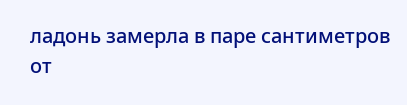ладонь замерла в паре сантиметров от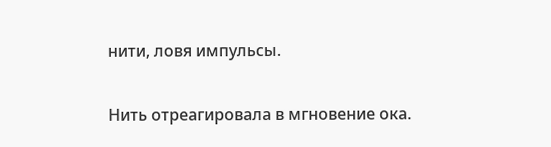нити, ловя импульсы.

Нить отреагировала в мгновение ока.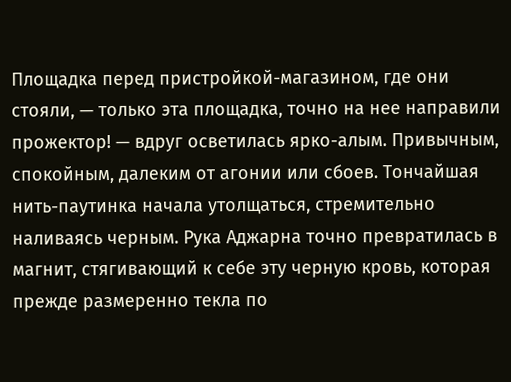Площадка перед пристройкой-магазином, где они стояли, — только эта площадка, точно на нее направили прожектор! — вдруг осветилась ярко-алым. Привычным, спокойным, далеким от агонии или сбоев. Тончайшая нить-паутинка начала утолщаться, стремительно наливаясь черным. Рука Аджарна точно превратилась в магнит, стягивающий к себе эту черную кровь, которая прежде размеренно текла по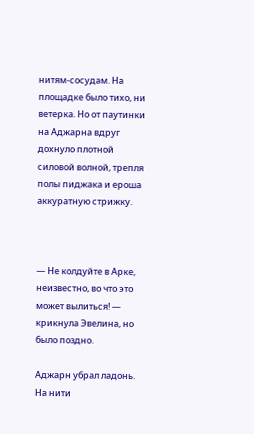нитям-сосудам. На площадке было тихо, ни ветерка. Но от паутинки на Аджарна вдруг дохнуло плотной силовой волной, трепля полы пиджака и ероша аккуратную стрижку.



— Не колдуйте в Арке, неизвестно, во что это может вылиться! — крикнула Эвелина, но было поздно.

Аджарн убрал ладонь. На нити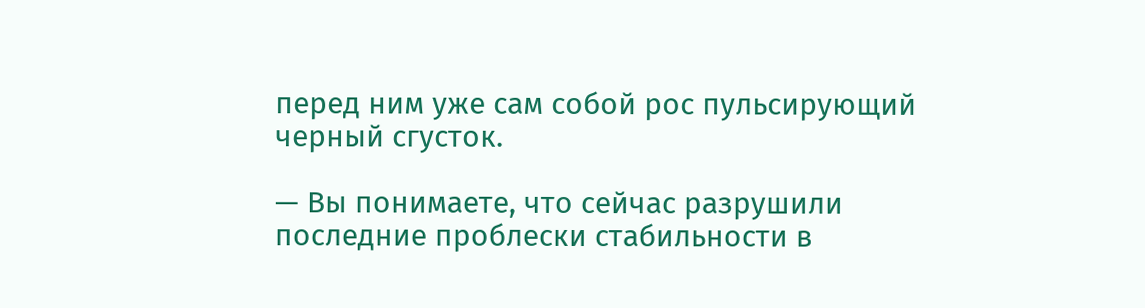перед ним уже сам собой рос пульсирующий черный сгусток.

— Вы понимаете, что сейчас разрушили последние проблески стабильности в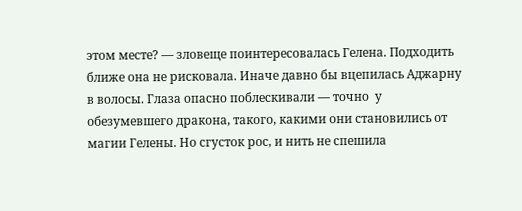этом месте? — зловеще поинтересовалась Гелена. Подходить ближе она не рисковала. Иначе давно бы вцепилась Аджарну в волосы. Глаза опасно поблескивали — точно  у обезумевшего дракона, такого, какими они становились от магии Гелены. Но сгусток рос, и нить не спешила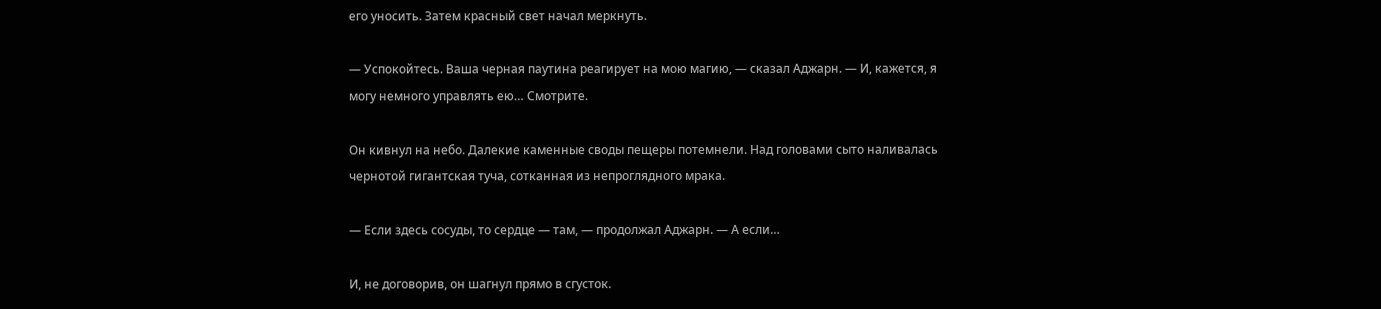его уносить. Затем красный свет начал меркнуть.

— Успокойтесь. Ваша черная паутина реагирует на мою магию, — сказал Аджарн. — И, кажется, я могу немного управлять ею… Смотрите.

Он кивнул на небо. Далекие каменные своды пещеры потемнели. Над головами сыто наливалась чернотой гигантская туча, сотканная из непроглядного мрака.

— Если здесь сосуды, то сердце — там, — продолжал Аджарн. — А если…

И, не договорив, он шагнул прямо в сгусток.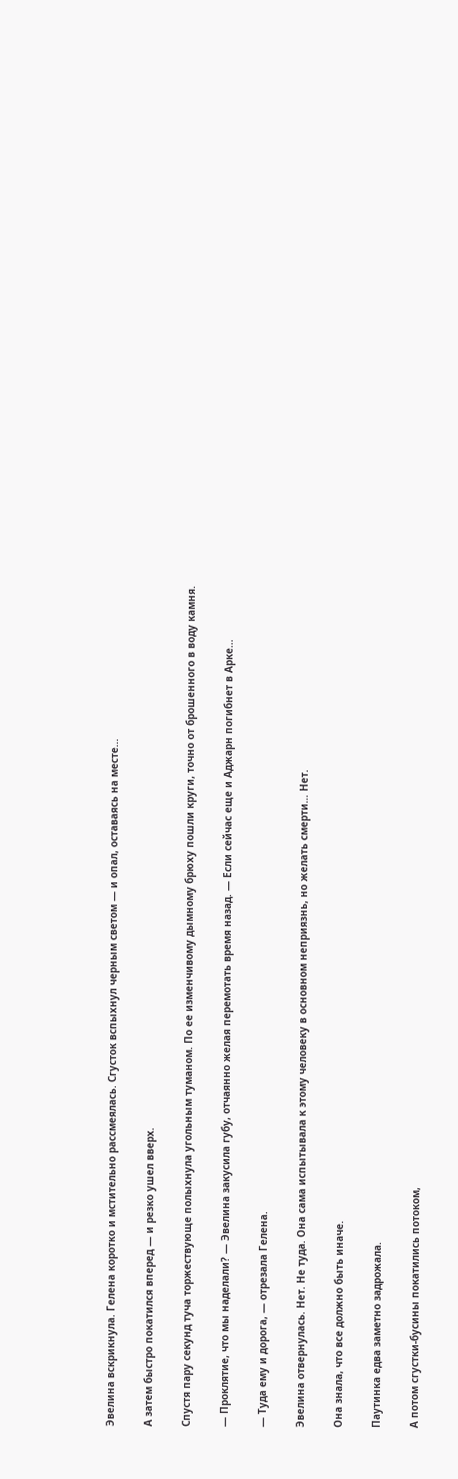Эвелина вскрикнула. Гелена коротко и мстительно рассмеялась. Сгусток вспыхнул черным светом — и опал, оставаясь на месте…

А затем быстро покатился вперед — и резко ушел вверх.

Спустя пару секунд туча торжествующе полыхнула угольным туманом. По ее изменчивому дымному брюху пошли круги, точно от брошенного в воду камня.

— Проклятие, что мы наделали? — Эвелина закусила губу, отчаянно желая перемотать время назад. — Если сейчас еще и Аджарн погибнет в Арке…

— Туда ему и дорога, — отрезала Гелена.

Эвелина отвернулась. Нет. Не туда. Она сама испытывала к этому человеку в основном неприязнь, но желать смерти… Нет.

Она знала, что все должно быть иначе.

Паутинка едва заметно задрожала.

А потом сгустки-бусины покатились потоком,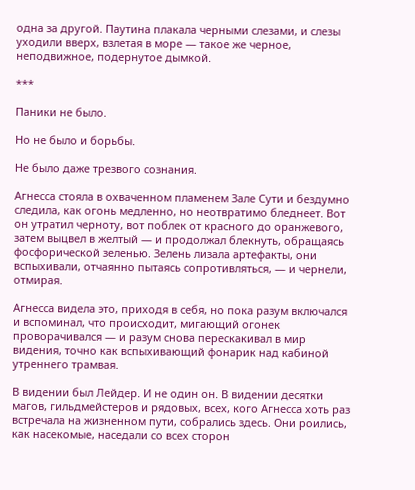одна за другой. Паутина плакала черными слезами, и слезы уходили вверх, взлетая в море — такое же черное, неподвижное, подернутое дымкой.

***

Паники не было.

Но не было и борьбы.

Не было даже трезвого сознания.

Агнесса стояла в охваченном пламенем Зале Сути и бездумно следила, как огонь медленно, но неотвратимо бледнеет. Вот он утратил черноту, вот поблек от красного до оранжевого, затем выцвел в желтый — и продолжал блекнуть, обращаясь фосфорической зеленью. Зелень лизала артефакты, они вспыхивали, отчаянно пытаясь сопротивляться, — и чернели, отмирая.

Агнесса видела это, приходя в себя, но пока разум включался и вспоминал, что происходит, мигающий огонек проворачивался — и разум снова перескакивал в мир видения, точно как вспыхивающий фонарик над кабиной утреннего трамвая.

В видении был Лейдер. И не один он. В видении десятки магов, гильдмейстеров и рядовых, всех, кого Агнесса хоть раз встречала на жизненном пути, собрались здесь. Они роились, как насекомые, наседали со всех сторон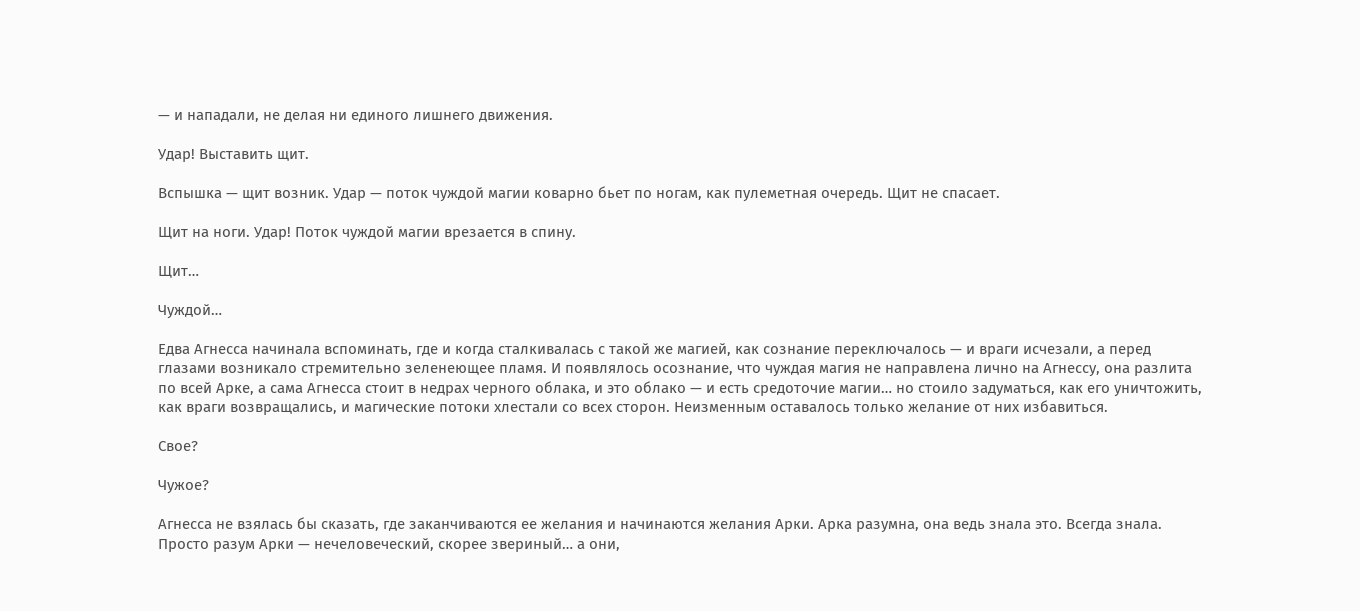— и нападали, не делая ни единого лишнего движения.

Удар! Выставить щит.

Вспышка — щит возник. Удар — поток чуждой магии коварно бьет по ногам, как пулеметная очередь. Щит не спасает.

Щит на ноги. Удар! Поток чуждой магии врезается в спину.

Щит…

Чуждой…

Едва Агнесса начинала вспоминать, где и когда сталкивалась с такой же магией, как сознание переключалось — и враги исчезали, а перед глазами возникало стремительно зеленеющее пламя. И появлялось осознание, что чуждая магия не направлена лично на Агнессу, она разлита по всей Арке, а сама Агнесса стоит в недрах черного облака, и это облако — и есть средоточие магии… но стоило задуматься, как его уничтожить, как враги возвращались, и магические потоки хлестали со всех сторон. Неизменным оставалось только желание от них избавиться.

Свое?

Чужое?

Агнесса не взялась бы сказать, где заканчиваются ее желания и начинаются желания Арки. Арка разумна, она ведь знала это. Всегда знала. Просто разум Арки — нечеловеческий, скорее звериный… а они,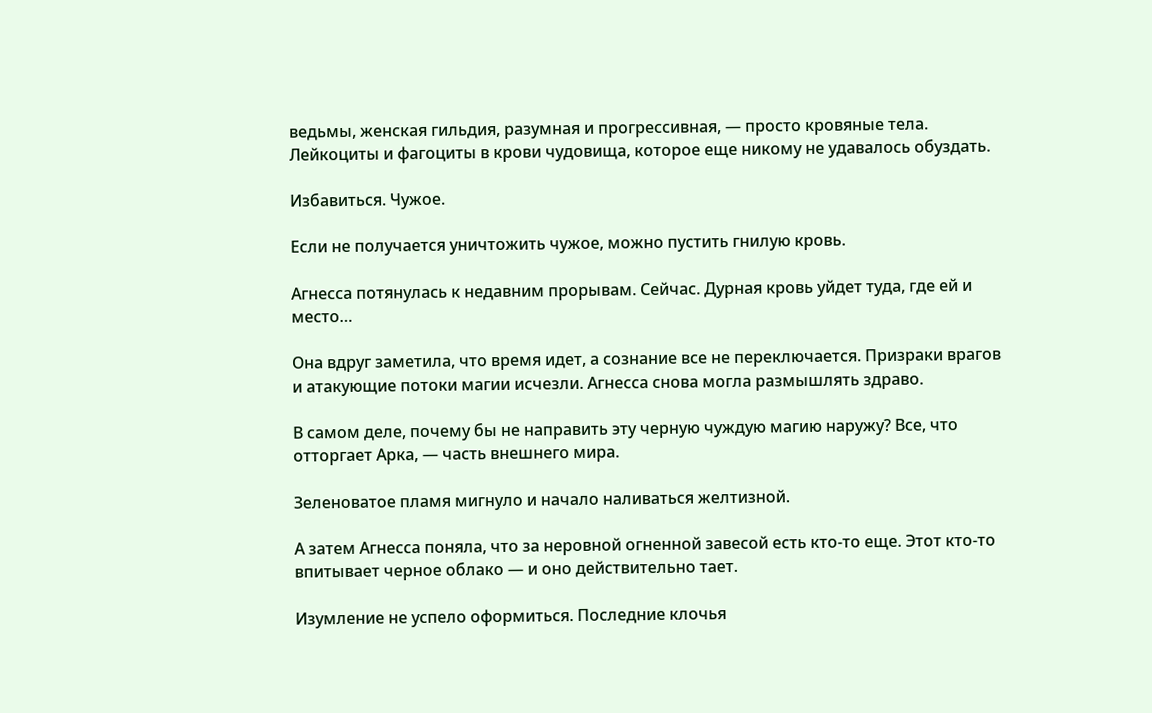ведьмы, женская гильдия, разумная и прогрессивная, — просто кровяные тела. Лейкоциты и фагоциты в крови чудовища, которое еще никому не удавалось обуздать.

Избавиться. Чужое.

Если не получается уничтожить чужое, можно пустить гнилую кровь.

Агнесса потянулась к недавним прорывам. Сейчас. Дурная кровь уйдет туда, где ей и место…

Она вдруг заметила, что время идет, а сознание все не переключается. Призраки врагов и атакующие потоки магии исчезли. Агнесса снова могла размышлять здраво.

В самом деле, почему бы не направить эту черную чуждую магию наружу? Все, что отторгает Арка, — часть внешнего мира.

Зеленоватое пламя мигнуло и начало наливаться желтизной.

А затем Агнесса поняла, что за неровной огненной завесой есть кто-то еще. Этот кто-то впитывает черное облако — и оно действительно тает.

Изумление не успело оформиться. Последние клочья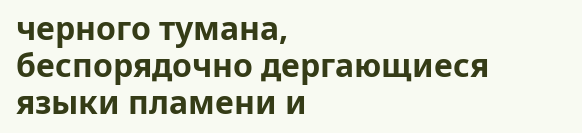черного тумана, беспорядочно дергающиеся языки пламени и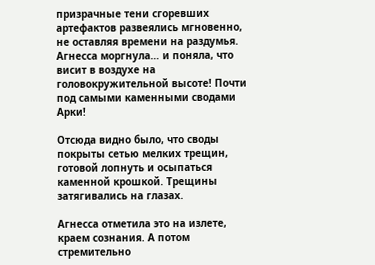призрачные тени сгоревших артефактов развеялись мгновенно, не оставляя времени на раздумья. Агнесса моргнула… и поняла, что висит в воздухе на головокружительной высоте! Почти под самыми каменными сводами Арки!

Отсюда видно было, что своды покрыты сетью мелких трещин, готовой лопнуть и осыпаться каменной крошкой. Трещины затягивались на глазах.

Агнесса отметила это на излете, краем сознания. А потом стремительно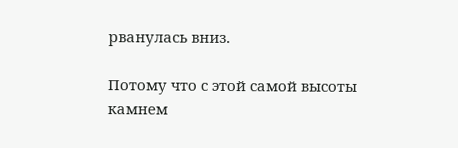рванулась вниз.

Потому что с этой самой высоты камнем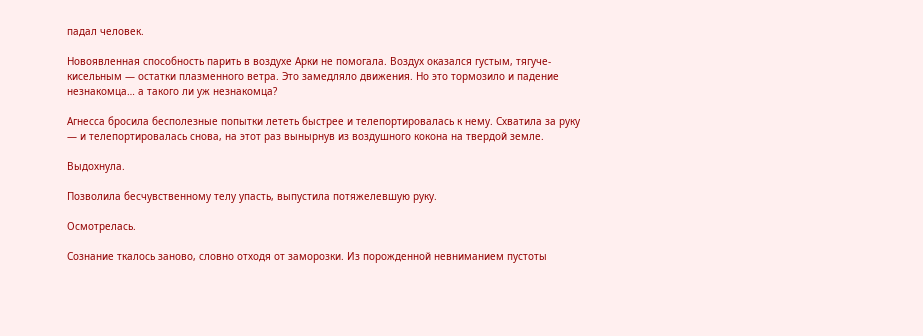падал человек.

Новоявленная способность парить в воздухе Арки не помогала. Воздух оказался густым, тягуче-кисельным — остатки плазменного ветра. Это замедляло движения. Но это тормозило и падение незнакомца… а такого ли уж незнакомца?

Агнесса бросила бесполезные попытки лететь быстрее и телепортировалась к нему. Схватила за руку — и телепортировалась снова, на этот раз вынырнув из воздушного кокона на твердой земле.

Выдохнула.

Позволила бесчувственному телу упасть, выпустила потяжелевшую руку.

Осмотрелась.

Сознание ткалось заново, словно отходя от заморозки. Из порожденной невниманием пустоты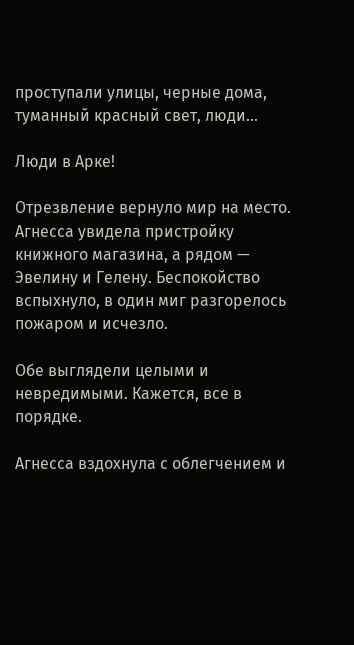проступали улицы, черные дома, туманный красный свет, люди…

Люди в Арке!

Отрезвление вернуло мир на место. Агнесса увидела пристройку книжного магазина, а рядом — Эвелину и Гелену. Беспокойство вспыхнуло, в один миг разгорелось пожаром и исчезло.

Обе выглядели целыми и невредимыми. Кажется, все в порядке.

Агнесса вздохнула с облегчением и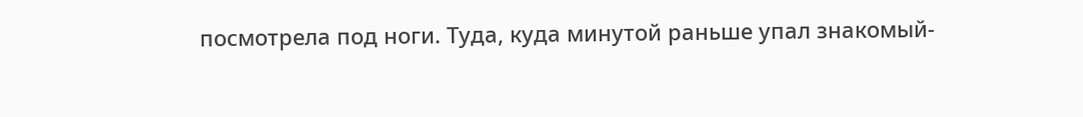посмотрела под ноги. Туда, куда минутой раньше упал знакомый-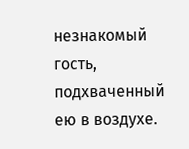незнакомый гость, подхваченный ею в воздухе.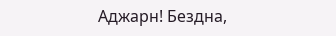Аджарн! Бездна,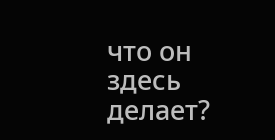что он здесь делает?